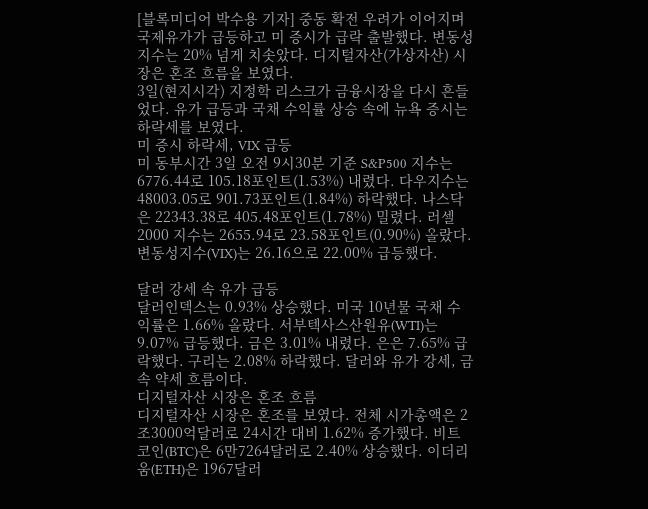[블록미디어 박수용 기자] 중동 확전 우려가 이어지며 국제유가가 급등하고 미 증시가 급락 출발했다. 변동성지수는 20% 넘게 치솟았다. 디지털자산(가상자산) 시장은 혼조 흐름을 보였다.
3일(현지시각) 지정학 리스크가 금융시장을 다시 흔들었다. 유가 급등과 국채 수익률 상승 속에 뉴욕 증시는 하락세를 보였다.
미 증시 하락세, VIX 급등
미 동부시간 3일 오전 9시30분 기준 S&P500 지수는 6776.44로 105.18포인트(1.53%) 내렸다. 다우지수는 48003.05로 901.73포인트(1.84%) 하락했다. 나스닥은 22343.38로 405.48포인트(1.78%) 밀렸다. 러셀2000 지수는 2655.94로 23.58포인트(0.90%) 올랐다. 변동성지수(VIX)는 26.16으로 22.00% 급등했다.

달러 강세 속 유가 급등
달러인덱스는 0.93% 상승했다. 미국 10년물 국채 수익률은 1.66% 올랐다. 서부텍사스산원유(WTI)는 9.07% 급등했다. 금은 3.01% 내렸다. 은은 7.65% 급락했다. 구리는 2.08% 하락했다. 달러와 유가 강세, 금속 약세 흐름이다.
디지털자산 시장은 혼조 흐름
디지털자산 시장은 혼조를 보였다. 전체 시가총액은 2조3000억달러로 24시간 대비 1.62% 증가했다. 비트코인(BTC)은 6만7264달러로 2.40% 상승했다. 이더리움(ETH)은 1967달러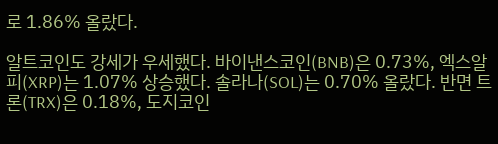로 1.86% 올랐다.

알트코인도 강세가 우세했다. 바이낸스코인(BNB)은 0.73%, 엑스알피(XRP)는 1.07% 상승했다. 솔라나(SOL)는 0.70% 올랐다. 반면 트론(TRX)은 0.18%, 도지코인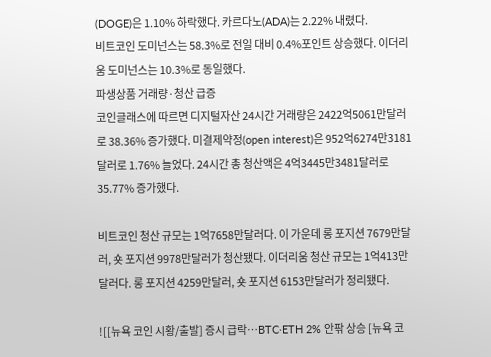(DOGE)은 1.10% 하락했다. 카르다노(ADA)는 2.22% 내렸다.
비트코인 도미넌스는 58.3%로 전일 대비 0.4%포인트 상승했다. 이더리움 도미넌스는 10.3%로 동일했다.
파생상품 거래량·청산 급증
코인글래스에 따르면 디지털자산 24시간 거래량은 2422억5061만달러로 38.36% 증가했다. 미결제약정(open interest)은 952억6274만3181달러로 1.76% 늘었다. 24시간 총 청산액은 4억3445만3481달러로 35.77% 증가했다.

비트코인 청산 규모는 1억7658만달러다. 이 가운데 롱 포지션 7679만달러, 숏 포지션 9978만달러가 청산됐다. 이더리움 청산 규모는 1억413만달러다. 롱 포지션 4259만달러, 숏 포지션 6153만달러가 정리됐다.

![[뉴욕 코인 시황/출발] 증시 급락…BTC·ETH 2% 안팎 상승 [뉴욕 코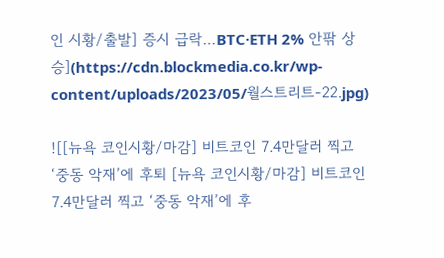인 시황/출발] 증시 급락…BTC·ETH 2% 안팎 상승](https://cdn.blockmedia.co.kr/wp-content/uploads/2023/05/월스트리트-22.jpg)

![[뉴욕 코인시황/마감] 비트코인 7.4만달러 찍고 ‘중동 악재’에 후퇴 [뉴욕 코인시황/마감] 비트코인 7.4만달러 찍고 ‘중동 악재’에 후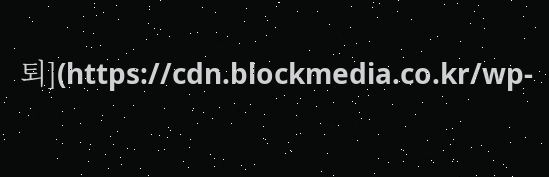퇴](https://cdn.blockmedia.co.kr/wp-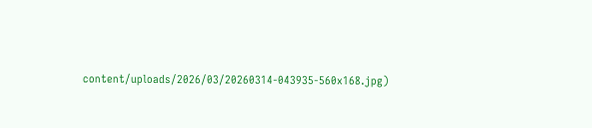content/uploads/2026/03/20260314-043935-560x168.jpg)